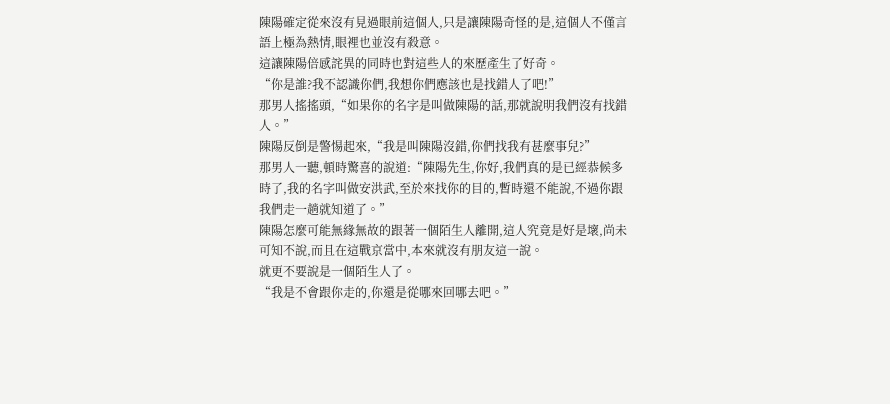陳陽確定從來沒有見過眼前這個人,只是讓陳陽奇怪的是,這個人不僅言語上極為熱情,眼裡也並沒有殺意。
這讓陳陽倍感詫異的同時也對這些人的來歷產生了好奇。
“你是誰?我不認識你們,我想你們應該也是找錯人了吧!”
那男人搖搖頭,“如果你的名字是叫做陳陽的話,那就說明我們沒有找錯人。”
陳陽反倒是警惕起來,“我是叫陳陽沒錯,你們找我有甚麼事兒?”
那男人一聽,頓時驚喜的說道:“陳陽先生,你好,我們真的是已經恭候多時了,我的名字叫做安洪武,至於來找你的目的,暫時還不能說,不過你跟我們走一趟就知道了。”
陳陽怎麼可能無緣無故的跟著一個陌生人離開,這人究竟是好是壞,尚未可知不說,而且在這戰京當中,本來就沒有朋友這一說。
就更不要說是一個陌生人了。
“我是不會跟你走的,你還是從哪來回哪去吧。”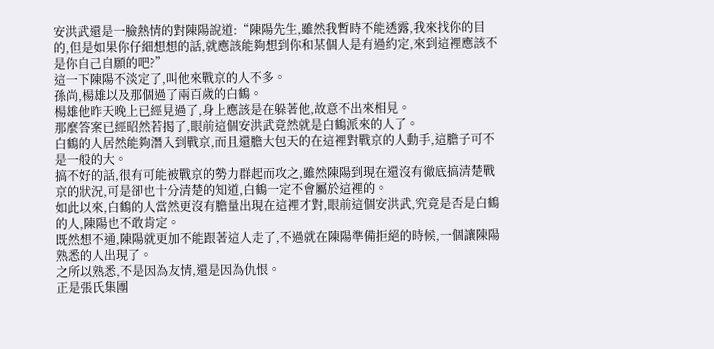安洪武還是一臉熱情的對陳陽說道:“陳陽先生,雖然我暫時不能透露,我來找你的目的,但是如果你仔細想想的話,就應該能夠想到你和某個人是有過約定,來到這裡應該不是你自己自願的吧?”
這一下陳陽不淡定了,叫他來戰京的人不多。
孫尚,楊雄以及那個過了兩百歲的白鶴。
楊雄他昨天晚上已經見過了,身上應該是在躲著他,故意不出來相見。
那麼答案已經昭然若揭了,眼前這個安洪武竟然就是白鶴派來的人了。
白鶴的人居然能夠潛入到戰京,而且還膽大包天的在這裡對戰京的人動手,這膽子可不是一般的大。
搞不好的話,很有可能被戰京的勢力群起而攻之,雖然陳陽到現在還沒有徹底搞清楚戰京的狀況,可是卻也十分清楚的知道,白鶴一定不會屬於這裡的。
如此以來,白鶴的人當然更沒有膽量出現在這裡才對,眼前這個安洪武,究竟是否是白鶴的人,陳陽也不敢肯定。
既然想不通,陳陽就更加不能跟著這人走了,不過就在陳陽準備拒絕的時候,一個讓陳陽熟悉的人出現了。
之所以熟悉,不是因為友情,還是因為仇恨。
正是張氏集團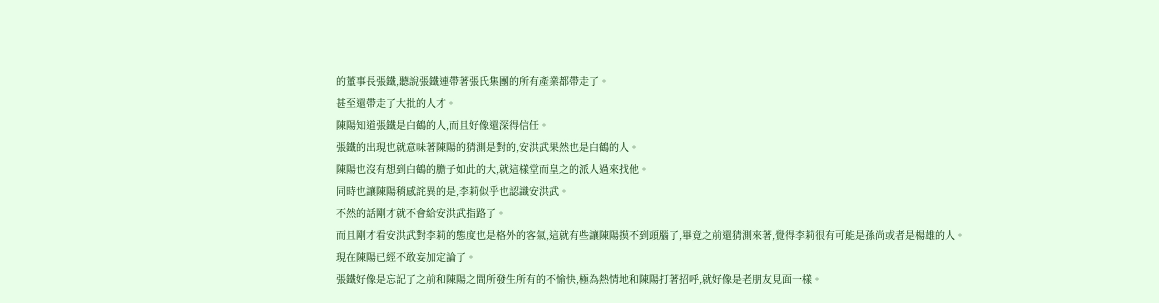的董事長張鐵,聽說張鐵連帶著張氏集團的所有產業都帶走了。
甚至還帶走了大批的人才。
陳陽知道張鐵是白鶴的人,而且好像還深得信任。
張鐵的出現也就意味著陳陽的猜測是對的,安洪武果然也是白鶴的人。
陳陽也沒有想到白鶴的膽子如此的大,就這樣堂而皇之的派人過來找他。
同時也讓陳陽稍感詫異的是,李莉似乎也認識安洪武。
不然的話剛才就不會給安洪武指路了。
而且剛才看安洪武對李莉的態度也是格外的客氣,這就有些讓陳陽摸不到頭腦了,畢竟之前還猜測來著,覺得李莉很有可能是孫尚或者是楊雄的人。
現在陳陽已經不敢妄加定論了。
張鐵好像是忘記了之前和陳陽之間所發生所有的不愉快,極為熱情地和陳陽打著招呼,就好像是老朋友見面一樣。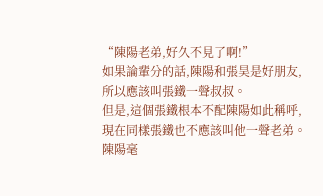“陳陽老弟,好久不見了啊!”
如果論輩分的話,陳陽和張昊是好朋友,所以應該叫張鐵一聲叔叔。
但是,這個張鐵根本不配陳陽如此稱呼,現在同樣張鐵也不應該叫他一聲老弟。
陳陽毫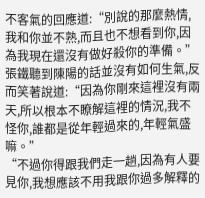不客氣的回應道:“別說的那麼熱情,我和你並不熟,而且也不想看到你,因為我現在還沒有做好殺你的準備。”
張鐵聽到陳陽的話並沒有如何生氣,反而笑著說道:“因為你剛來這裡沒有兩天,所以根本不瞭解這裡的情況,我不怪你,誰都是從年輕過來的,年輕氣盛嘛。”
“不過你得跟我們走一趟,因為有人要見你,我想應該不用我跟你過多解釋的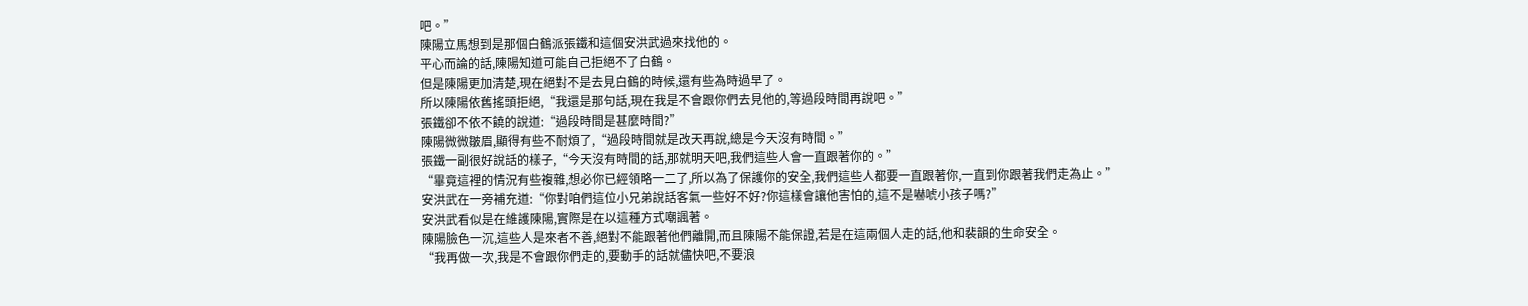吧。”
陳陽立馬想到是那個白鶴派張鐵和這個安洪武過來找他的。
平心而論的話,陳陽知道可能自己拒絕不了白鶴。
但是陳陽更加清楚,現在絕對不是去見白鶴的時候,還有些為時過早了。
所以陳陽依舊搖頭拒絕,“我還是那句話,現在我是不會跟你們去見他的,等過段時間再說吧。”
張鐵卻不依不饒的說道:“過段時間是甚麼時間?”
陳陽微微皺眉,顯得有些不耐煩了,“過段時間就是改天再說,總是今天沒有時間。”
張鐵一副很好說話的樣子,“今天沒有時間的話,那就明天吧,我們這些人會一直跟著你的。”
“畢竟這裡的情況有些複雜,想必你已經領略一二了,所以為了保護你的安全,我們這些人都要一直跟著你,一直到你跟著我們走為止。”
安洪武在一旁補充道:“你對咱們這位小兄弟說話客氣一些好不好?你這樣會讓他害怕的,這不是嚇唬小孩子嗎?”
安洪武看似是在維護陳陽,實際是在以這種方式嘲諷著。
陳陽臉色一沉,這些人是來者不善,絕對不能跟著他們離開,而且陳陽不能保證,若是在這兩個人走的話,他和裴韻的生命安全。
“我再做一次,我是不會跟你們走的,要動手的話就儘快吧,不要浪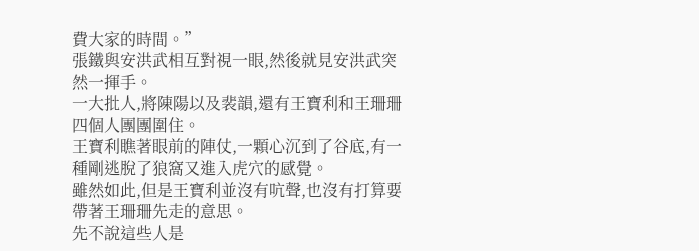費大家的時間。”
張鐵與安洪武相互對視一眼,然後就見安洪武突然一揮手。
一大批人,將陳陽以及裴韻,還有王寶利和王珊珊四個人團團圍住。
王寶利瞧著眼前的陣仗,一顆心沉到了谷底,有一種剛逃脫了狼窩又進入虎穴的感覺。
雖然如此,但是王寶利並沒有吭聲,也沒有打算要帶著王珊珊先走的意思。
先不說這些人是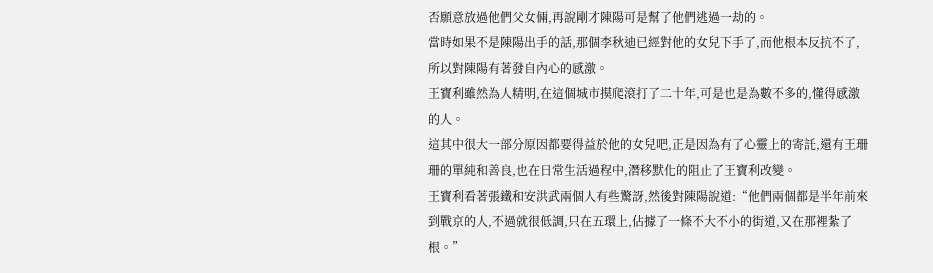否願意放過他們父女倆,再說剛才陳陽可是幫了他們逃過一劫的。
當時如果不是陳陽出手的話,那個李秋迪已經對他的女兒下手了,而他根本反抗不了,所以對陳陽有著發自內心的感激。
王寶利雖然為人精明,在這個城市摸爬滾打了二十年,可是也是為數不多的,懂得感激的人。
這其中很大一部分原因都要得益於他的女兒吧,正是因為有了心靈上的寄託,還有王珊珊的單純和善良,也在日常生活過程中,潛移默化的阻止了王寶利改變。
王寶利看著張鐵和安洪武兩個人有些驚訝,然後對陳陽說道:“他們兩個都是半年前來到戰京的人,不過就很低調,只在五環上,佔據了一條不大不小的街道,又在那裡紮了根。”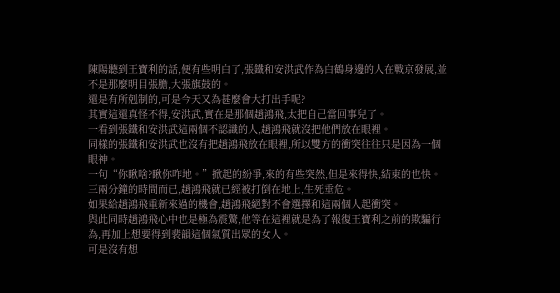陳陽聽到王寶利的話,便有些明白了,張鐵和安洪武作為白鶴身邊的人在戰京發展,並不是那麼明目張膽,大張旗鼓的。
還是有所剋制的,可是今天又為甚麼會大打出手呢?
其實這還真怪不得,安洪武,實在是那個趙鴻飛,太把自己當回事兒了。
一看到張鐵和安洪武這兩個不認識的人,趙鴻飛就沒把他們放在眼裡。
同樣的張鐵和安洪武也沒有把趙鴻飛放在眼裡,所以雙方的衝突往往只是因為一個眼神。
一句“你瞅啥?瞅你咋地。”掀起的紛爭,來的有些突然,但是來得快,結束的也快。
三兩分鐘的時間而已,趙鴻飛就已經被打倒在地上,生死垂危。
如果給趙鴻飛重新來過的機會,趙鴻飛絕對不會選擇和這兩個人起衝突。
與此同時趙鴻飛心中也是極為震驚,他等在這裡就是為了報復王寶利之前的欺騙行為,再加上想要得到裴韻這個氣質出眾的女人。
可是沒有想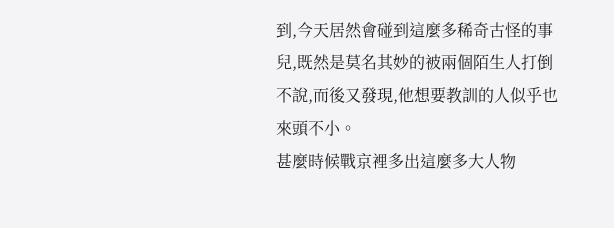到,今天居然會碰到這麼多稀奇古怪的事兒,既然是莫名其妙的被兩個陌生人打倒不說,而後又發現,他想要教訓的人似乎也來頭不小。
甚麼時候戰京裡多出這麼多大人物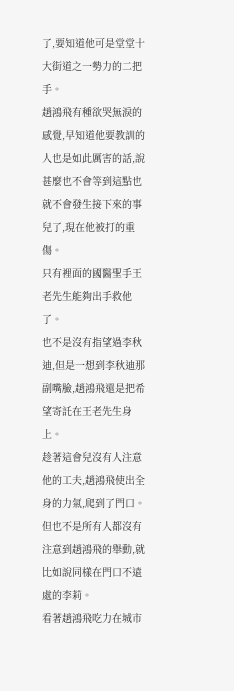了,要知道他可是堂堂十大街道之一勢力的二把手。
趙鴻飛有種欲哭無淚的感覺,早知道他要教訓的人也是如此厲害的話,說甚麼也不會等到這點也就不會發生接下來的事兒了,現在他被打的重傷。
只有裡面的國醫聖手王老先生能夠出手救他了。
也不是沒有指望過李秋迪,但是一想到李秋迪那副嘴臉,趙鴻飛還是把希望寄託在王老先生身上。
趁著這會兒沒有人注意他的工夫,趙鴻飛使出全身的力氣,爬到了門口。
但也不是所有人都沒有注意到趙鴻飛的舉動,就比如說同樣在門口不遠處的李莉。
看著趙鴻飛吃力在城市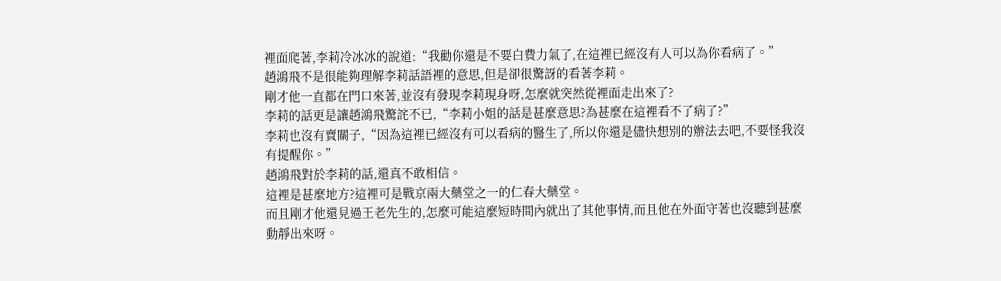裡面爬著,李莉冷冰冰的說道:“我勸你還是不要白費力氣了,在這裡已經沒有人可以為你看病了。”
趙鴻飛不是很能夠理解李莉話語裡的意思,但是卻很驚訝的看著李莉。
剛才他一直都在門口來著,並沒有發現李莉現身呀,怎麼就突然從裡面走出來了?
李莉的話更是讓趙鴻飛驚詫不已,“李莉小姐的話是甚麼意思?為甚麼在這裡看不了病了?”
李莉也沒有賣關子,“因為這裡已經沒有可以看病的醫生了,所以你還是儘快想別的辦法去吧,不要怪我沒有提醒你。”
趙鴻飛對於李莉的話,還真不敢相信。
這裡是甚麼地方?這裡可是戰京兩大藥堂之一的仁春大藥堂。
而且剛才他還見過王老先生的,怎麼可能這麼短時間內就出了其他事情,而且他在外面守著也沒聽到甚麼動靜出來呀。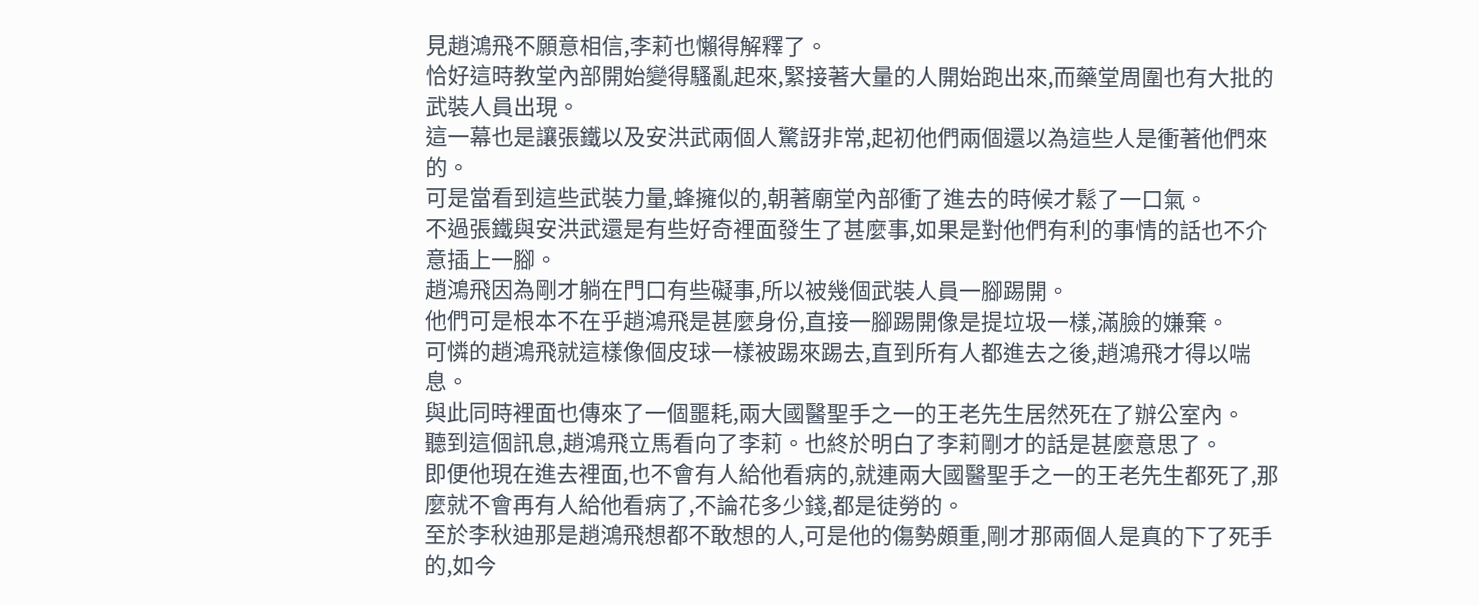見趙鴻飛不願意相信,李莉也懶得解釋了。
恰好這時教堂內部開始變得騷亂起來,緊接著大量的人開始跑出來,而藥堂周圍也有大批的武裝人員出現。
這一幕也是讓張鐵以及安洪武兩個人驚訝非常,起初他們兩個還以為這些人是衝著他們來的。
可是當看到這些武裝力量,蜂擁似的,朝著廟堂內部衝了進去的時候才鬆了一口氣。
不過張鐵與安洪武還是有些好奇裡面發生了甚麼事,如果是對他們有利的事情的話也不介意插上一腳。
趙鴻飛因為剛才躺在門口有些礙事,所以被幾個武裝人員一腳踢開。
他們可是根本不在乎趙鴻飛是甚麼身份,直接一腳踢開像是提垃圾一樣,滿臉的嫌棄。
可憐的趙鴻飛就這樣像個皮球一樣被踢來踢去,直到所有人都進去之後,趙鴻飛才得以喘息。
與此同時裡面也傳來了一個噩耗,兩大國醫聖手之一的王老先生居然死在了辦公室內。
聽到這個訊息,趙鴻飛立馬看向了李莉。也終於明白了李莉剛才的話是甚麼意思了。
即便他現在進去裡面,也不會有人給他看病的,就連兩大國醫聖手之一的王老先生都死了,那麼就不會再有人給他看病了,不論花多少錢,都是徒勞的。
至於李秋迪那是趙鴻飛想都不敢想的人,可是他的傷勢頗重,剛才那兩個人是真的下了死手的,如今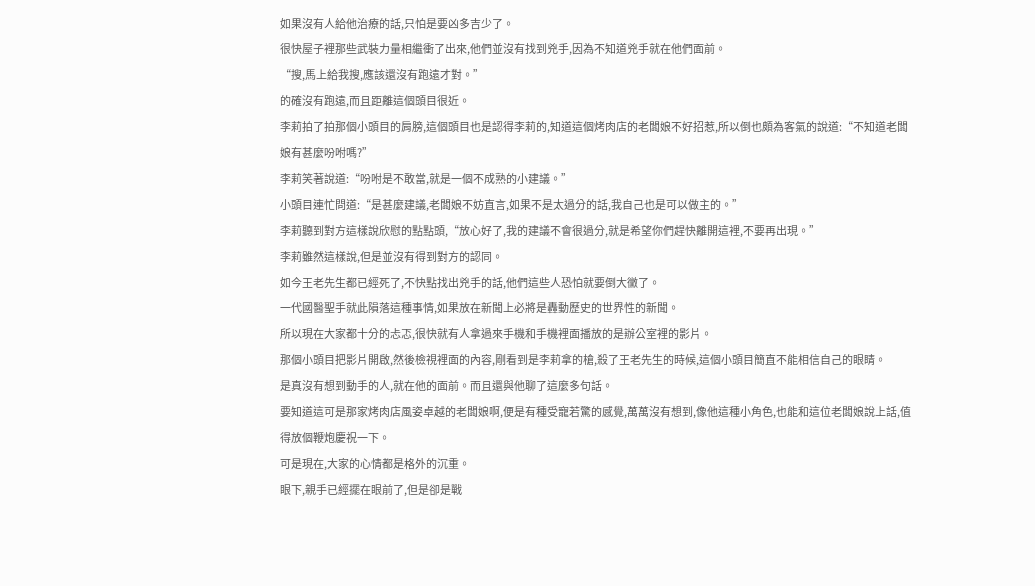如果沒有人給他治療的話,只怕是要凶多吉少了。
很快屋子裡那些武裝力量相繼衝了出來,他們並沒有找到兇手,因為不知道兇手就在他們面前。
“搜,馬上給我搜,應該還沒有跑遠才對。”
的確沒有跑遠,而且距離這個頭目很近。
李莉拍了拍那個小頭目的肩膀,這個頭目也是認得李莉的,知道這個烤肉店的老闆娘不好招惹,所以倒也頗為客氣的說道:“不知道老闆娘有甚麼吩咐嗎?”
李莉笑著說道:“吩咐是不敢當,就是一個不成熟的小建議。”
小頭目連忙問道:“是甚麼建議,老闆娘不妨直言,如果不是太過分的話,我自己也是可以做主的。”
李莉聽到對方這樣說欣慰的點點頭,“放心好了,我的建議不會很過分,就是希望你們趕快離開這裡,不要再出現。”
李莉雖然這樣說,但是並沒有得到對方的認同。
如今王老先生都已經死了,不快點找出兇手的話,他們這些人恐怕就要倒大黴了。
一代國醫聖手就此隕落這種事情,如果放在新聞上必將是轟動歷史的世界性的新聞。
所以現在大家都十分的忐忑,很快就有人拿過來手機和手機裡面播放的是辦公室裡的影片。
那個小頭目把影片開啟,然後檢視裡面的內容,剛看到是李莉拿的槍,殺了王老先生的時候,這個小頭目簡直不能相信自己的眼睛。
是真沒有想到動手的人,就在他的面前。而且還與他聊了這麼多句話。
要知道這可是那家烤肉店風姿卓越的老闆娘啊,便是有種受寵若驚的感覺,萬萬沒有想到,像他這種小角色,也能和這位老闆娘說上話,值得放個鞭炮慶祝一下。
可是現在,大家的心情都是格外的沉重。
眼下,親手已經擺在眼前了,但是卻是戰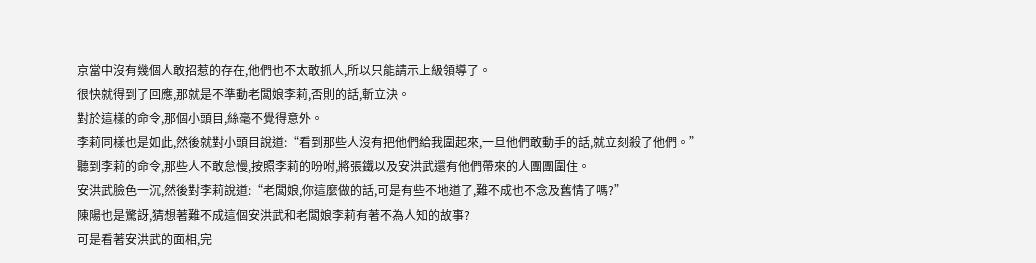京當中沒有幾個人敢招惹的存在,他們也不太敢抓人,所以只能請示上級領導了。
很快就得到了回應,那就是不準動老闆娘李莉,否則的話,斬立決。
對於這樣的命令,那個小頭目,絲毫不覺得意外。
李莉同樣也是如此,然後就對小頭目說道:“看到那些人沒有把他們給我圍起來,一旦他們敢動手的話,就立刻殺了他們。”
聽到李莉的命令,那些人不敢怠慢,按照李莉的吩咐,將張鐵以及安洪武還有他們帶來的人團團圍住。
安洪武臉色一沉,然後對李莉說道:“老闆娘,你這麼做的話,可是有些不地道了,難不成也不念及舊情了嗎?”
陳陽也是驚訝,猜想著難不成這個安洪武和老闆娘李莉有著不為人知的故事?
可是看著安洪武的面相,完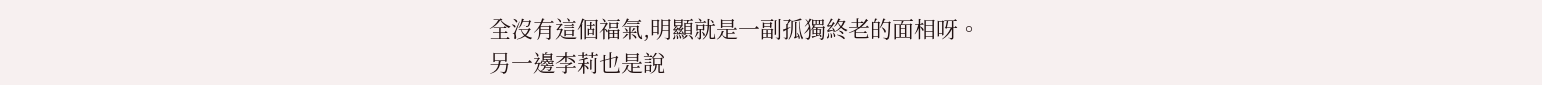全沒有這個福氣,明顯就是一副孤獨終老的面相呀。
另一邊李莉也是說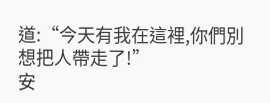道:“今天有我在這裡,你們別想把人帶走了!”
安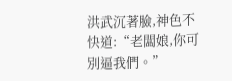洪武沉著臉,神色不快道:“老闆娘,你可別逼我們。”